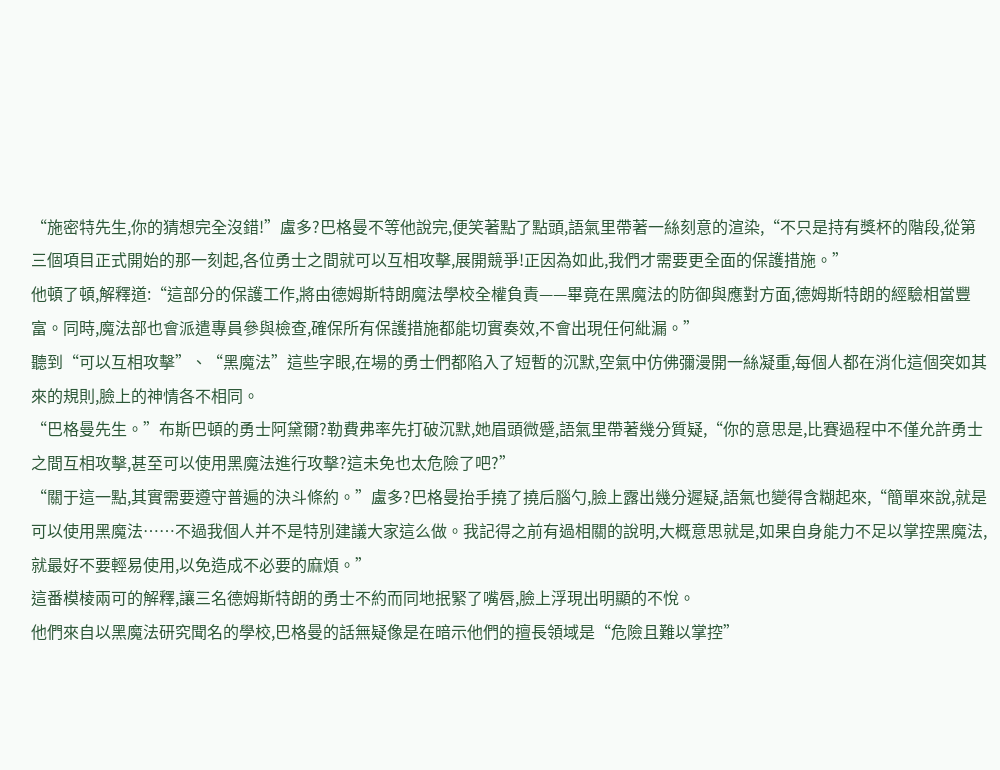“施密特先生,你的猜想完全沒錯!”盧多?巴格曼不等他說完,便笑著點了點頭,語氣里帶著一絲刻意的渲染,“不只是持有獎杯的階段,從第三個項目正式開始的那一刻起,各位勇士之間就可以互相攻擊,展開競爭!正因為如此,我們才需要更全面的保護措施。”
他頓了頓,解釋道:“這部分的保護工作,將由德姆斯特朗魔法學校全權負責——畢竟在黑魔法的防御與應對方面,德姆斯特朗的經驗相當豐富。同時,魔法部也會派遣專員參與檢查,確保所有保護措施都能切實奏效,不會出現任何紕漏。”
聽到“可以互相攻擊”、“黑魔法”這些字眼,在場的勇士們都陷入了短暫的沉默,空氣中仿佛彌漫開一絲凝重,每個人都在消化這個突如其來的規則,臉上的神情各不相同。
“巴格曼先生。”布斯巴頓的勇士阿黛爾?勒費弗率先打破沉默,她眉頭微蹙,語氣里帶著幾分質疑,“你的意思是,比賽過程中不僅允許勇士之間互相攻擊,甚至可以使用黑魔法進行攻擊?這未免也太危險了吧?”
“關于這一點,其實需要遵守普遍的決斗條約。”盧多?巴格曼抬手撓了撓后腦勺,臉上露出幾分遲疑,語氣也變得含糊起來,“簡單來說,就是可以使用黑魔法……不過我個人并不是特別建議大家這么做。我記得之前有過相關的說明,大概意思就是,如果自身能力不足以掌控黑魔法,就最好不要輕易使用,以免造成不必要的麻煩。”
這番模棱兩可的解釋,讓三名德姆斯特朗的勇士不約而同地抿緊了嘴唇,臉上浮現出明顯的不悅。
他們來自以黑魔法研究聞名的學校,巴格曼的話無疑像是在暗示他們的擅長領域是“危險且難以掌控”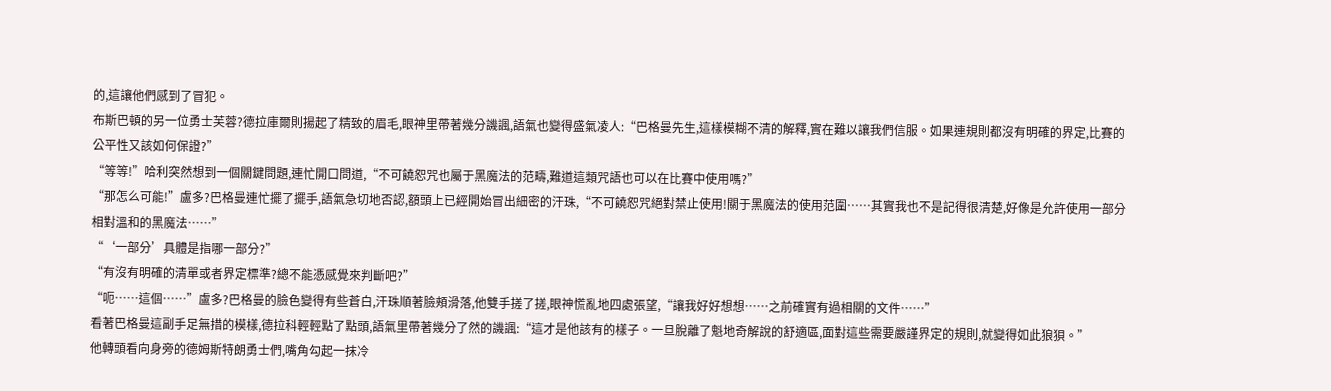的,這讓他們感到了冒犯。
布斯巴頓的另一位勇士芙蓉?德拉庫爾則揚起了精致的眉毛,眼神里帶著幾分譏諷,語氣也變得盛氣凌人:“巴格曼先生,這樣模糊不清的解釋,實在難以讓我們信服。如果連規則都沒有明確的界定,比賽的公平性又該如何保證?”
“等等!”哈利突然想到一個關鍵問題,連忙開口問道,“不可饒恕咒也屬于黑魔法的范疇,難道這類咒語也可以在比賽中使用嗎?”
“那怎么可能!”盧多?巴格曼連忙擺了擺手,語氣急切地否認,額頭上已經開始冒出細密的汗珠,“不可饒恕咒絕對禁止使用!關于黑魔法的使用范圍……其實我也不是記得很清楚,好像是允許使用一部分相對溫和的黑魔法……”
“‘一部分’具體是指哪一部分?”
“有沒有明確的清單或者界定標準?總不能憑感覺來判斷吧?”
“呃……這個……”盧多?巴格曼的臉色變得有些蒼白,汗珠順著臉頰滑落,他雙手搓了搓,眼神慌亂地四處張望,“讓我好好想想……之前確實有過相關的文件……”
看著巴格曼這副手足無措的模樣,德拉科輕輕點了點頭,語氣里帶著幾分了然的譏諷:“這才是他該有的樣子。一旦脫離了魁地奇解說的舒適區,面對這些需要嚴謹界定的規則,就變得如此狼狽。”
他轉頭看向身旁的德姆斯特朗勇士們,嘴角勾起一抹冷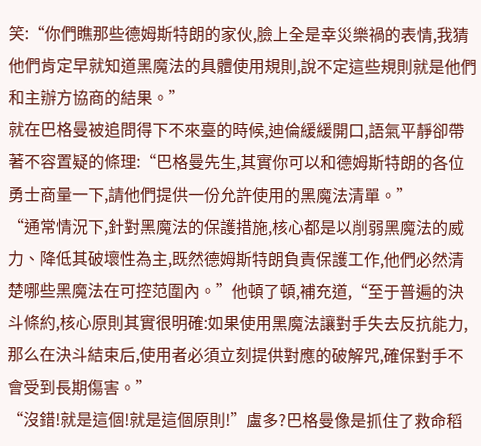笑:“你們瞧那些德姆斯特朗的家伙,臉上全是幸災樂禍的表情,我猜他們肯定早就知道黑魔法的具體使用規則,說不定這些規則就是他們和主辦方協商的結果。”
就在巴格曼被追問得下不來臺的時候,迪倫緩緩開口,語氣平靜卻帶著不容置疑的條理:“巴格曼先生,其實你可以和德姆斯特朗的各位勇士商量一下,請他們提供一份允許使用的黑魔法清單。”
“通常情況下,針對黑魔法的保護措施,核心都是以削弱黑魔法的威力、降低其破壞性為主,既然德姆斯特朗負責保護工作,他們必然清楚哪些黑魔法在可控范圍內。”他頓了頓,補充道,“至于普遍的決斗條約,核心原則其實很明確:如果使用黑魔法讓對手失去反抗能力,那么在決斗結束后,使用者必須立刻提供對應的破解咒,確保對手不會受到長期傷害。”
“沒錯!就是這個!就是這個原則!”盧多?巴格曼像是抓住了救命稻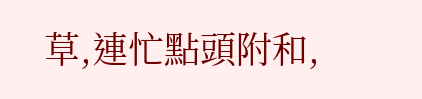草,連忙點頭附和,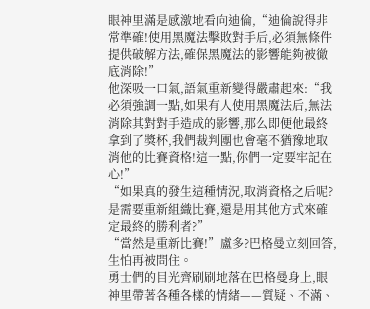眼神里滿是感激地看向迪倫,“迪倫說得非常準確!使用黑魔法擊敗對手后,必須無條件提供破解方法,確保黑魔法的影響能夠被徹底消除!”
他深吸一口氣,語氣重新變得嚴肅起來:“我必須強調一點,如果有人使用黑魔法后,無法消除其對對手造成的影響,那么即便他最終拿到了獎杯,我們裁判團也會毫不猶豫地取消他的比賽資格!這一點,你們一定要牢記在心!”
“如果真的發生這種情況,取消資格之后呢?是需要重新組織比賽,還是用其他方式來確定最終的勝利者?”
“當然是重新比賽!”盧多?巴格曼立刻回答,生怕再被問住。
勇士們的目光齊刷刷地落在巴格曼身上,眼神里帶著各種各樣的情緒——質疑、不滿、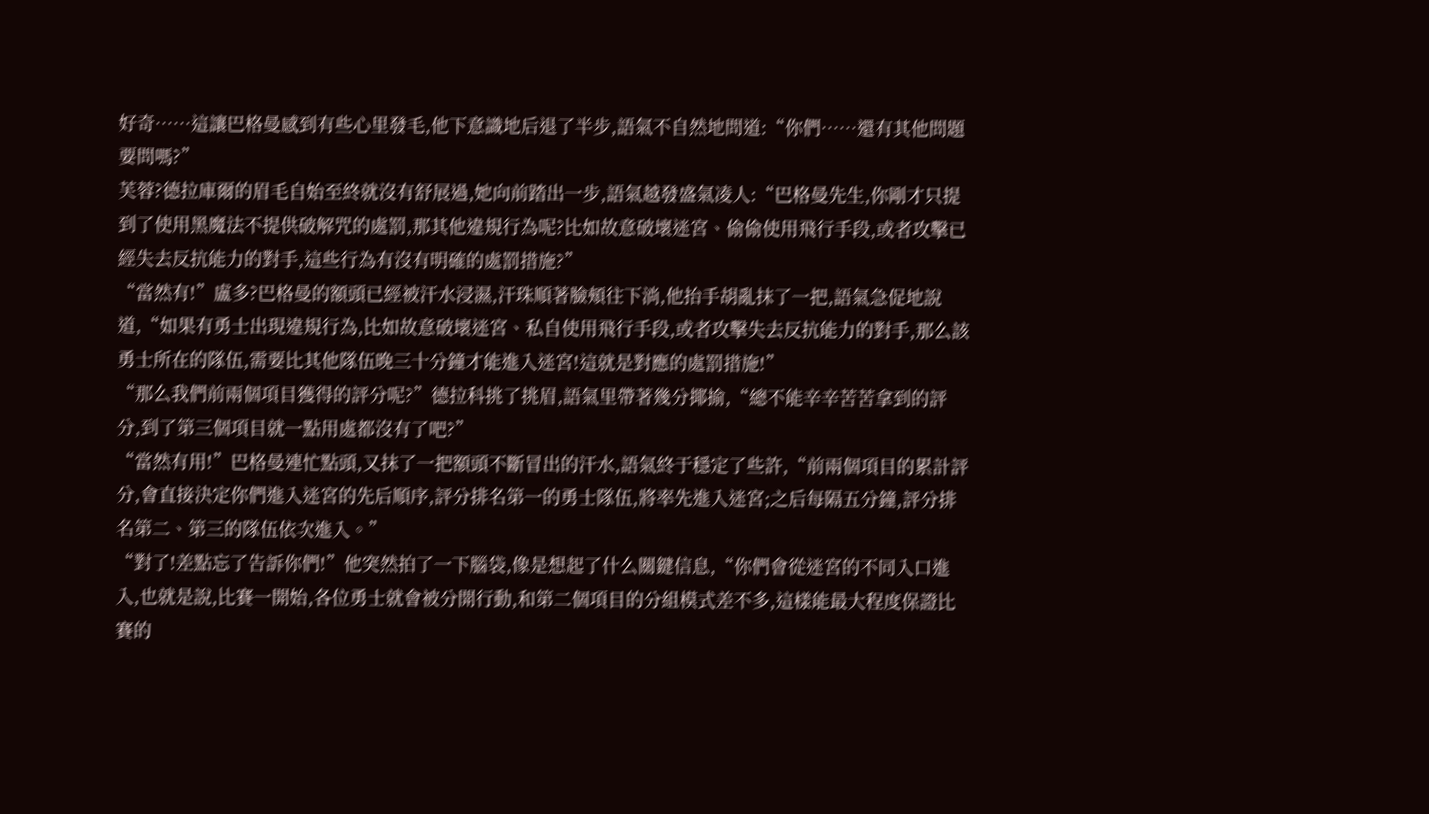好奇……這讓巴格曼感到有些心里發毛,他下意識地后退了半步,語氣不自然地問道:“你們……還有其他問題要問嗎?”
芙蓉?德拉庫爾的眉毛自始至終就沒有舒展過,她向前踏出一步,語氣越發盛氣凌人:“巴格曼先生,你剛才只提到了使用黑魔法不提供破解咒的處罰,那其他違規行為呢?比如故意破壞迷宮、偷偷使用飛行手段,或者攻擊已經失去反抗能力的對手,這些行為有沒有明確的處罰措施?”
“當然有!”盧多?巴格曼的額頭已經被汗水浸濕,汗珠順著臉頰往下淌,他抬手胡亂抹了一把,語氣急促地說道,“如果有勇士出現違規行為,比如故意破壞迷宮、私自使用飛行手段,或者攻擊失去反抗能力的對手,那么該勇士所在的隊伍,需要比其他隊伍晚三十分鐘才能進入迷宮!這就是對應的處罰措施!”
“那么我們前兩個項目獲得的評分呢?”德拉科挑了挑眉,語氣里帶著幾分揶揄,“總不能辛辛苦苦拿到的評分,到了第三個項目就一點用處都沒有了吧?”
“當然有用!”巴格曼連忙點頭,又抹了一把額頭不斷冒出的汗水,語氣終于穩定了些許,“前兩個項目的累計評分,會直接決定你們進入迷宮的先后順序,評分排名第一的勇士隊伍,將率先進入迷宮;之后每隔五分鐘,評分排名第二、第三的隊伍依次進入。”
“對了!差點忘了告訴你們!”他突然拍了一下腦袋,像是想起了什么關鍵信息,“你們會從迷宮的不同入口進入,也就是說,比賽一開始,各位勇士就會被分開行動,和第二個項目的分組模式差不多,這樣能最大程度保證比賽的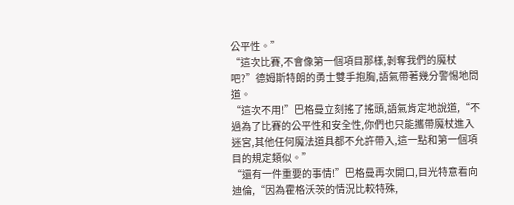公平性。”
“這次比賽,不會像第一個項目那樣,剝奪我們的魔杖吧?”德姆斯特朗的勇士雙手抱胸,語氣帶著幾分警惕地問道。
“這次不用!”巴格曼立刻搖了搖頭,語氣肯定地說道,“不過為了比賽的公平性和安全性,你們也只能攜帶魔杖進入迷宮,其他任何魔法道具都不允許帶入,這一點和第一個項目的規定類似。”
“還有一件重要的事情!”巴格曼再次開口,目光特意看向迪倫,“因為霍格沃茨的情況比較特殊,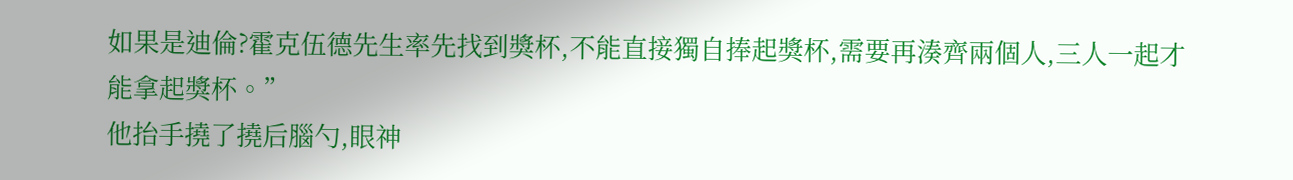如果是迪倫?霍克伍德先生率先找到獎杯,不能直接獨自捧起獎杯,需要再湊齊兩個人,三人一起才能拿起獎杯。”
他抬手撓了撓后腦勺,眼神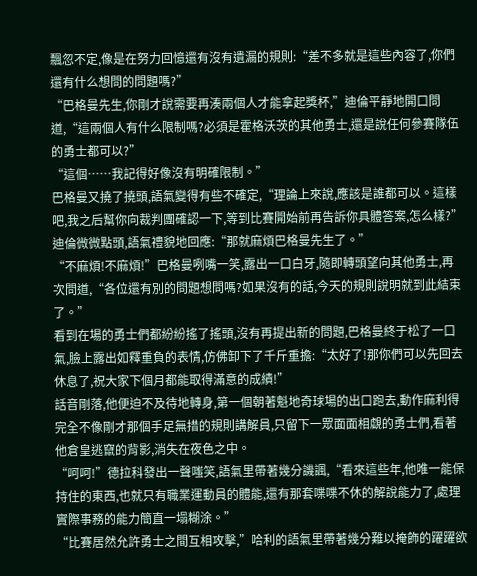飄忽不定,像是在努力回憶還有沒有遺漏的規則:“差不多就是這些內容了,你們還有什么想問的問題嗎?”
“巴格曼先生,你剛才說需要再湊兩個人才能拿起獎杯,”迪倫平靜地開口問道,“這兩個人有什么限制嗎?必須是霍格沃茨的其他勇士,還是說任何參賽隊伍的勇士都可以?”
“這個……我記得好像沒有明確限制。”
巴格曼又撓了撓頭,語氣變得有些不確定,“理論上來說,應該是誰都可以。這樣吧,我之后幫你向裁判團確認一下,等到比賽開始前再告訴你具體答案,怎么樣?”
迪倫微微點頭,語氣禮貌地回應:“那就麻煩巴格曼先生了。”
“不麻煩!不麻煩!”巴格曼咧嘴一笑,露出一口白牙,隨即轉頭望向其他勇士,再次問道,“各位還有別的問題想問嗎?如果沒有的話,今天的規則說明就到此結束了。”
看到在場的勇士們都紛紛搖了搖頭,沒有再提出新的問題,巴格曼終于松了一口氣,臉上露出如釋重負的表情,仿佛卸下了千斤重擔:“太好了!那你們可以先回去休息了,祝大家下個月都能取得滿意的成績!”
話音剛落,他便迫不及待地轉身,第一個朝著魁地奇球場的出口跑去,動作麻利得完全不像剛才那個手足無措的規則講解員,只留下一眾面面相覷的勇士們,看著他倉皇逃竄的背影,消失在夜色之中。
“呵呵!”德拉科發出一聲嗤笑,語氣里帶著幾分譏諷,“看來這些年,他唯一能保持住的東西,也就只有職業運動員的體能,還有那套喋喋不休的解說能力了,處理實際事務的能力簡直一塌糊涂。”
“比賽居然允許勇士之間互相攻擊,”哈利的語氣里帶著幾分難以掩飾的躍躍欲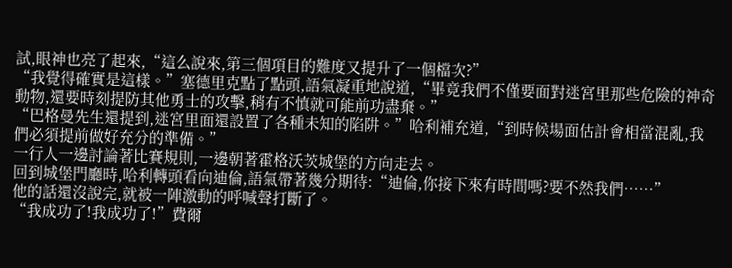試,眼神也亮了起來,“這么說來,第三個項目的難度又提升了一個檔次?”
“我覺得確實是這樣。”塞德里克點了點頭,語氣凝重地說道,“畢竟我們不僅要面對迷宮里那些危險的神奇動物,還要時刻提防其他勇士的攻擊,稍有不慎就可能前功盡棄。”
“巴格曼先生還提到,迷宮里面還設置了各種未知的陷阱。”哈利補充道,“到時候場面估計會相當混亂,我們必須提前做好充分的準備。”
一行人一邊討論著比賽規則,一邊朝著霍格沃茨城堡的方向走去。
回到城堡門廳時,哈利轉頭看向迪倫,語氣帶著幾分期待:“迪倫,你接下來有時間嗎?要不然我們……”
他的話還沒說完,就被一陣激動的呼喊聲打斷了。
“我成功了!我成功了!”費爾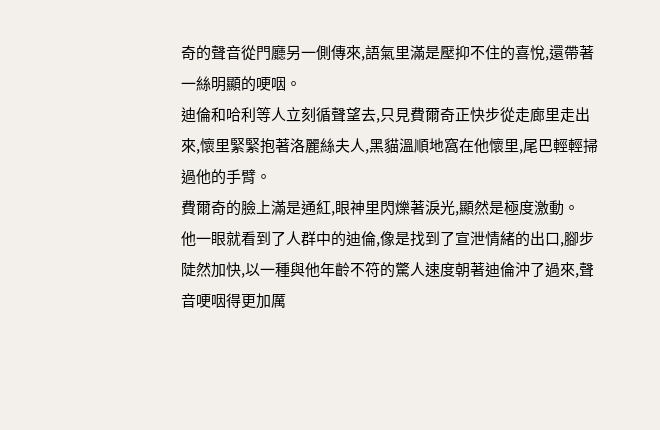奇的聲音從門廳另一側傳來,語氣里滿是壓抑不住的喜悅,還帶著一絲明顯的哽咽。
迪倫和哈利等人立刻循聲望去,只見費爾奇正快步從走廊里走出來,懷里緊緊抱著洛麗絲夫人,黑貓溫順地窩在他懷里,尾巴輕輕掃過他的手臂。
費爾奇的臉上滿是通紅,眼神里閃爍著淚光,顯然是極度激動。
他一眼就看到了人群中的迪倫,像是找到了宣泄情緒的出口,腳步陡然加快,以一種與他年齡不符的驚人速度朝著迪倫沖了過來,聲音哽咽得更加厲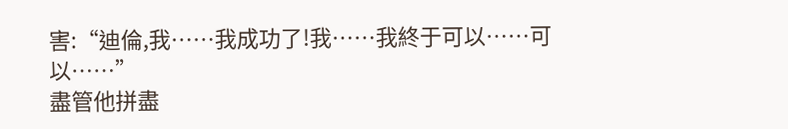害:“迪倫,我……我成功了!我……我終于可以……可以……”
盡管他拼盡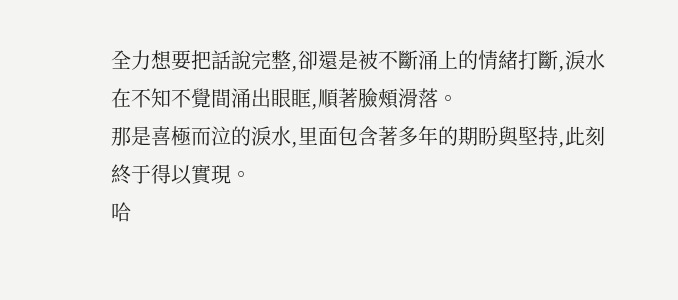全力想要把話說完整,卻還是被不斷涌上的情緒打斷,淚水在不知不覺間涌出眼眶,順著臉頰滑落。
那是喜極而泣的淚水,里面包含著多年的期盼與堅持,此刻終于得以實現。
哈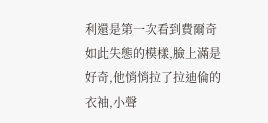利還是第一次看到費爾奇如此失態的模樣,臉上滿是好奇,他悄悄拉了拉迪倫的衣袖,小聲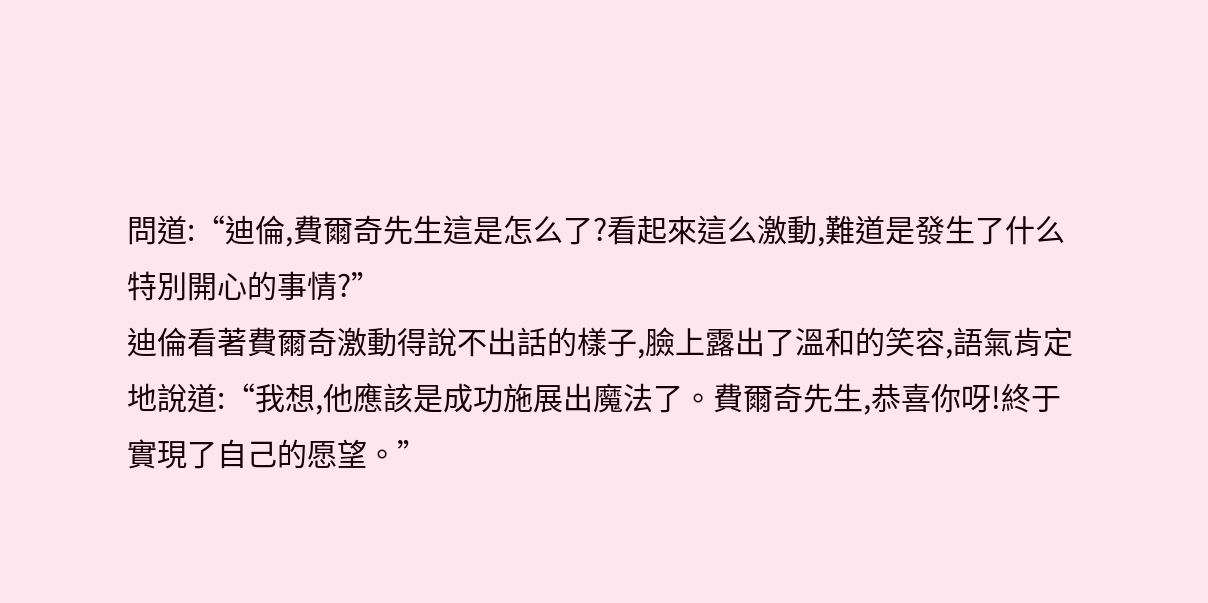問道:“迪倫,費爾奇先生這是怎么了?看起來這么激動,難道是發生了什么特別開心的事情?”
迪倫看著費爾奇激動得說不出話的樣子,臉上露出了溫和的笑容,語氣肯定地說道:“我想,他應該是成功施展出魔法了。費爾奇先生,恭喜你呀!終于實現了自己的愿望。”